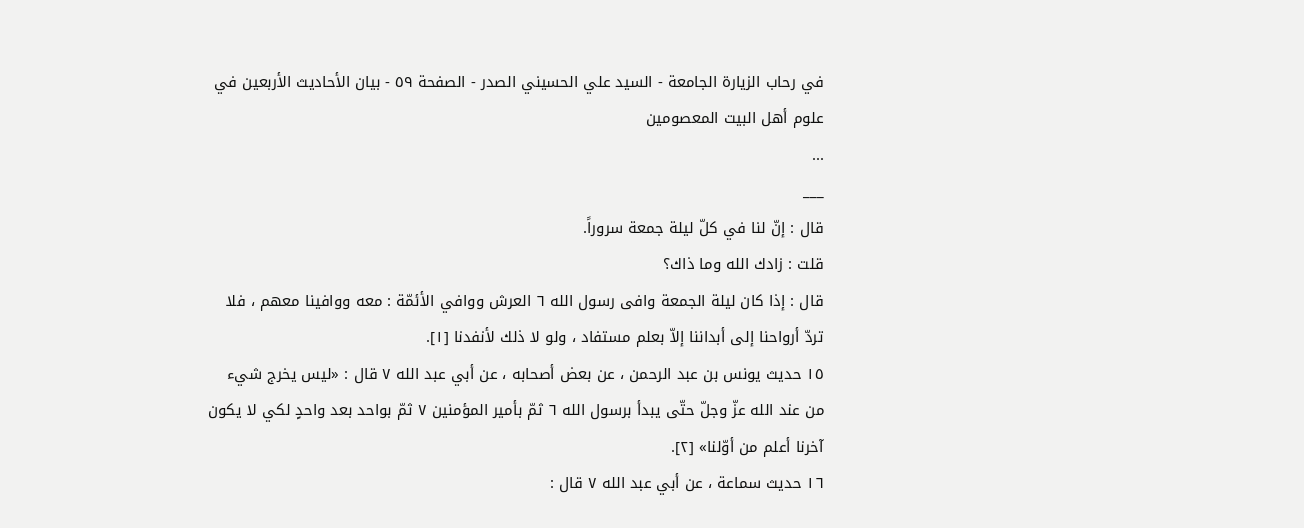في رحاب الزيارة الجامعة - السيد علي الحسيني الصدر - الصفحة ٥٩ - بيان الأحاديث الأربعين في علوم أهل البيت المعصومين
...
___
قال : إنّ لنا في كلّ ليلة جمعة سروراً.
قلت : زادك الله وما ذاك؟
قال : إذا كان ليلة الجمعة وافى رسول الله ٦ العرش ووافي الأئمّة : معه ووافينا معهم ، فلا تردّ أرواحنا إلى أبداننا إلاّ بعلم مستفاد ، ولو لا ذلك لأنفدنا [١].
١٥ حديث يونس بن عبد الرحمن ، عن بعض أصحابه ، عن أبي عبد الله ٧ قال : «ليس يخرج شيء من عند الله عزّ وجلّ حتّى يبدأ برسول الله ٦ ثمّ بأمير المؤمنين ٧ ثمّ بواحد بعد واحدٍ لكي لا يكون آخرنا أعلم من أوّلنا» [٢].
١٦ حديث سماعة ، عن أبي عبد الله ٧ قال :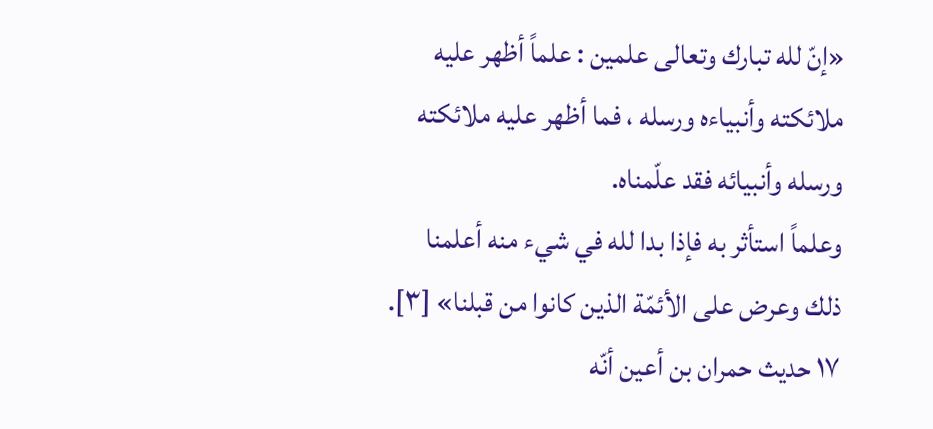«إنّ لله تبارك وتعالى علمين : علماً أظهر عليه ملائكته وأنبياءه ورسله ، فما أظهر عليه ملائكته ورسله وأنبيائه فقد علّمناه.
وعلماً استأثر به فإذا بدا لله في شيء منه أعلمنا ذلك وعرض على الأئمّة الذين كانوا من قبلنا» [٣].
١٧ حديث حمران بن أعين أنّه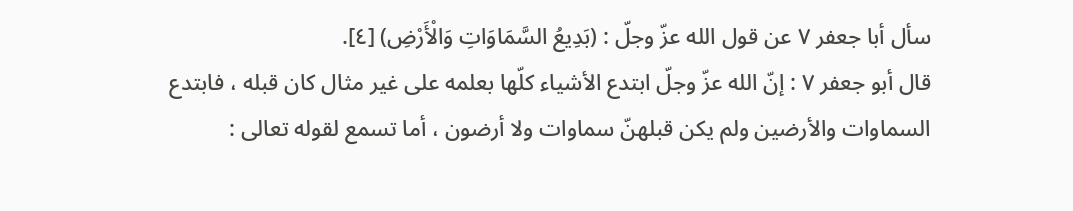سأل أبا جعفر ٧ عن قول الله عزّ وجلّ : (بَدِيعُ السَّمَاوَاتِ وَالْأَرْضِ) [٤].
قال أبو جعفر ٧ : إنّ الله عزّ وجلّ ابتدع الأشياء كلّها بعلمه على غير مثال كان قبله ، فابتدع السماوات والأرضين ولم يكن قبلهنّ سماوات ولا أرضون ، أما تسمع لقوله تعالى :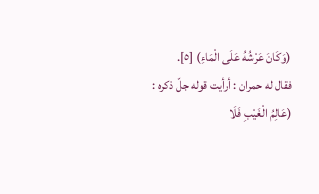(وَكَانَ عَرْشُهُ عَلَى الْمَاءِ) [٥].
فقال له حمران : أرأيت قوله جلّ ذكره : (عَالِمُ الْغَيْبِ فَلَا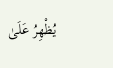يُظْهِرُ عَلَىٰ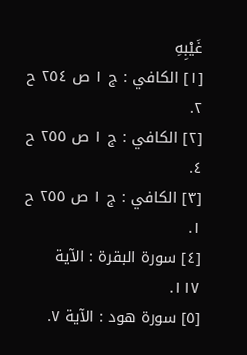غَيْبِهِ
[١] الكافي : ج ١ ص ٢٥٤ ح ٢.
[٢] الكافي : ج ١ ص ٢٥٥ ح ٤.
[٣] الكافي : ج ١ ص ٢٥٥ ح ١.
[٤] سورة البقرة : الآية ١١٧.
[٥] سورة هود : الآية ٧.